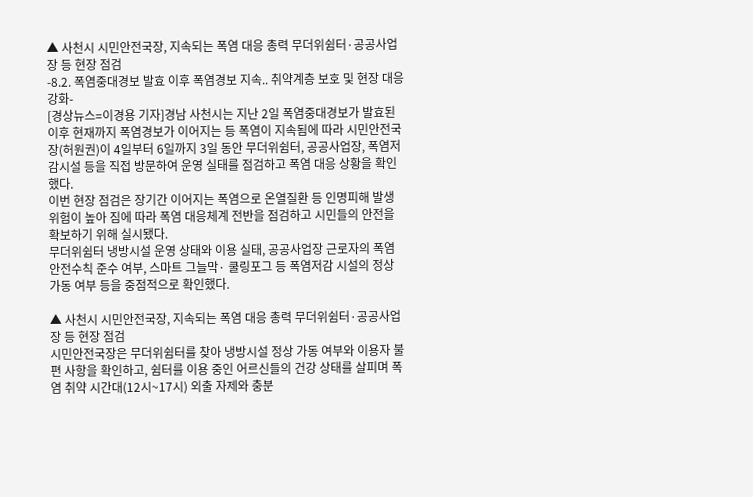▲ 사천시 시민안전국장, 지속되는 폭염 대응 총력 무더위쉼터·공공사업장 등 현장 점검
-8.2. 폭염중대경보 발효 이후 폭염경보 지속.. 취약계층 보호 및 현장 대응 강화-
[경상뉴스=이경용 기자]경남 사천시는 지난 2일 폭염중대경보가 발효된 이후 현재까지 폭염경보가 이어지는 등 폭염이 지속됨에 따라 시민안전국장(허원권)이 4일부터 6일까지 3일 동안 무더위쉼터, 공공사업장, 폭염저감시설 등을 직접 방문하여 운영 실태를 점검하고 폭염 대응 상황을 확인했다.
이번 현장 점검은 장기간 이어지는 폭염으로 온열질환 등 인명피해 발생 위험이 높아 짐에 따라 폭염 대응체계 전반을 점검하고 시민들의 안전을 확보하기 위해 실시됐다.
무더위쉼터 냉방시설 운영 상태와 이용 실태, 공공사업장 근로자의 폭염 안전수칙 준수 여부, 스마트 그늘막· 쿨링포그 등 폭염저감 시설의 정상 가동 여부 등을 중점적으로 확인했다.

▲ 사천시 시민안전국장, 지속되는 폭염 대응 총력 무더위쉼터·공공사업장 등 현장 점검
시민안전국장은 무더위쉼터를 찾아 냉방시설 정상 가동 여부와 이용자 불편 사항을 확인하고, 쉼터를 이용 중인 어르신들의 건강 상태를 살피며 폭염 취약 시간대(12시~17시) 외출 자제와 충분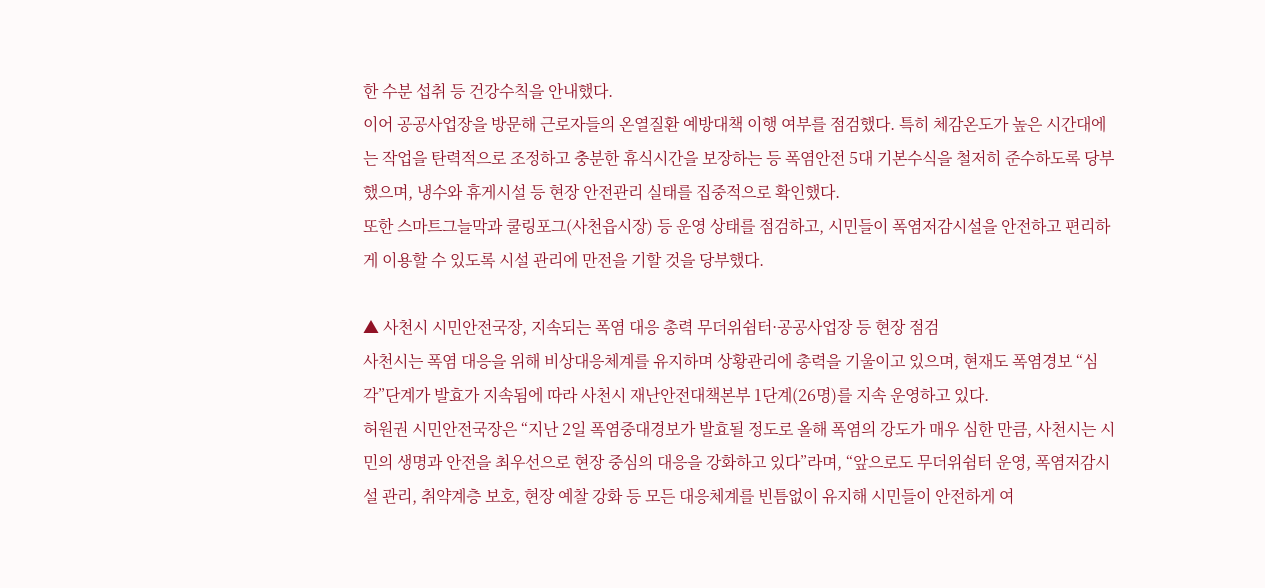한 수분 섭취 등 건강수칙을 안내했다.
이어 공공사업장을 방문해 근로자들의 온열질환 예방대책 이행 여부를 점검했다. 특히 체감온도가 높은 시간대에는 작업을 탄력적으로 조정하고 충분한 휴식시간을 보장하는 등 폭염안전 5대 기본수식을 철저히 준수하도록 당부했으며, 냉수와 휴게시설 등 현장 안전관리 실태를 집중적으로 확인했다.
또한 스마트그늘막과 쿨링포그(사천읍시장) 등 운영 상태를 점검하고, 시민들이 폭염저감시설을 안전하고 편리하게 이용할 수 있도록 시설 관리에 만전을 기할 것을 당부했다.

▲ 사천시 시민안전국장, 지속되는 폭염 대응 총력 무더위쉼터·공공사업장 등 현장 점검
사천시는 폭염 대응을 위해 비상대응체계를 유지하며 상황관리에 총력을 기울이고 있으며, 현재도 폭염경보 “심각”단계가 발효가 지속됨에 따라 사천시 재난안전대책본부 1단계(26명)를 지속 운영하고 있다.
허원권 시민안전국장은 “지난 2일 폭염중대경보가 발효될 정도로 올해 폭염의 강도가 매우 심한 만큼, 사천시는 시민의 생명과 안전을 최우선으로 현장 중심의 대응을 강화하고 있다”라며, “앞으로도 무더위쉼터 운영, 폭염저감시설 관리, 취약계층 보호, 현장 예찰 강화 등 모든 대응체계를 빈틈없이 유지해 시민들이 안전하게 여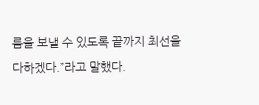름을 보낼 수 있도록 끝까지 최선을 다하겠다.”라고 말했다.